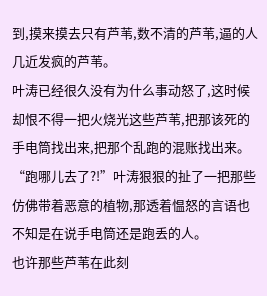到,摸来摸去只有芦苇,数不清的芦苇,逼的人几近发疯的芦苇。
叶涛已经很久没有为什么事动怒了,这时候却恨不得一把火烧光这些芦苇,把那该死的手电筒找出来,把那个乱跑的混账找出来。
“跑哪儿去了?!”叶涛狠狠的扯了一把那些仿佛带着恶意的植物,那透着愠怒的言语也不知是在说手电筒还是跑丢的人。
也许那些芦苇在此刻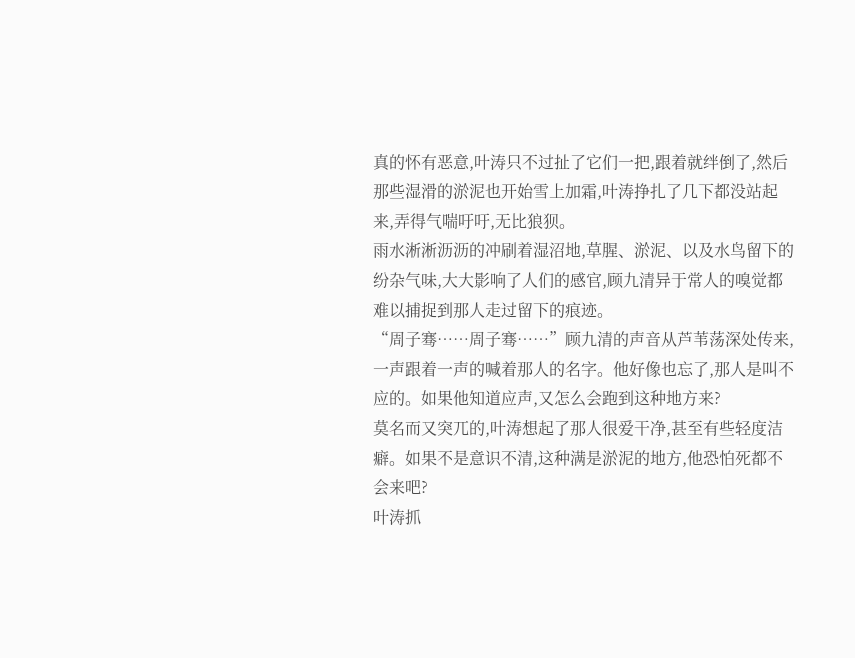真的怀有恶意,叶涛只不过扯了它们一把,跟着就绊倒了,然后那些湿滑的淤泥也开始雪上加霜,叶涛挣扎了几下都没站起来,弄得气喘吁吁,无比狼狈。
雨水淅淅沥沥的冲刷着湿沼地,草腥、淤泥、以及水鸟留下的纷杂气味,大大影响了人们的感官,顾九清异于常人的嗅觉都难以捕捉到那人走过留下的痕迹。
“周子骞……周子骞……”顾九清的声音从芦苇荡深处传来,一声跟着一声的喊着那人的名字。他好像也忘了,那人是叫不应的。如果他知道应声,又怎么会跑到这种地方来?
莫名而又突兀的,叶涛想起了那人很爱干净,甚至有些轻度洁癖。如果不是意识不清,这种满是淤泥的地方,他恐怕死都不会来吧?
叶涛抓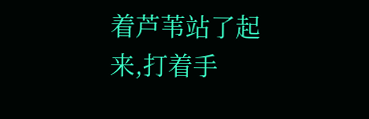着芦苇站了起来,打着手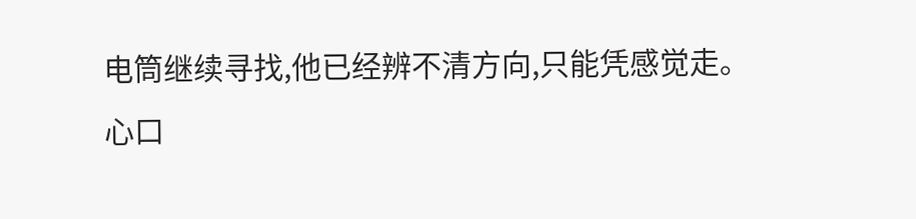电筒继续寻找,他已经辨不清方向,只能凭感觉走。心口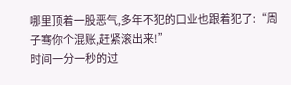哪里顶着一股恶气,多年不犯的口业也跟着犯了:“周子骞你个混账,赶紧滚出来!”
时间一分一秒的过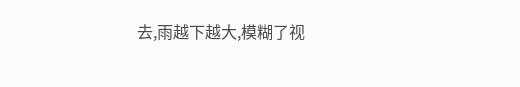去,雨越下越大,模糊了视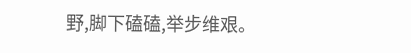野,脚下磕磕,举步维艰。